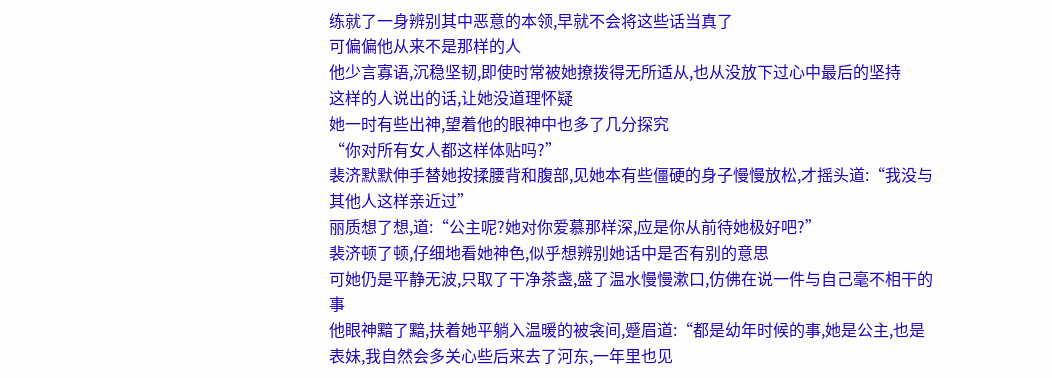练就了一身辨别其中恶意的本领,早就不会将这些话当真了
可偏偏他从来不是那样的人
他少言寡语,沉稳坚韧,即使时常被她撩拨得无所适从,也从没放下过心中最后的坚持
这样的人说出的话,让她没道理怀疑
她一时有些出神,望着他的眼神中也多了几分探究
“你对所有女人都这样体贴吗?”
裴济默默伸手替她按揉腰背和腹部,见她本有些僵硬的身子慢慢放松,才摇头道:“我没与其他人这样亲近过”
丽质想了想,道:“公主呢?她对你爱慕那样深,应是你从前待她极好吧?”
裴济顿了顿,仔细地看她神色,似乎想辨别她话中是否有别的意思
可她仍是平静无波,只取了干净茶盏,盛了温水慢慢漱口,仿佛在说一件与自己毫不相干的事
他眼神黯了黯,扶着她平躺入温暖的被衾间,蹙眉道:“都是幼年时候的事,她是公主,也是表妹,我自然会多关心些后来去了河东,一年里也见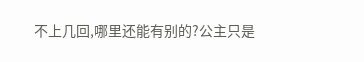不上几回,哪里还能有别的?公主只是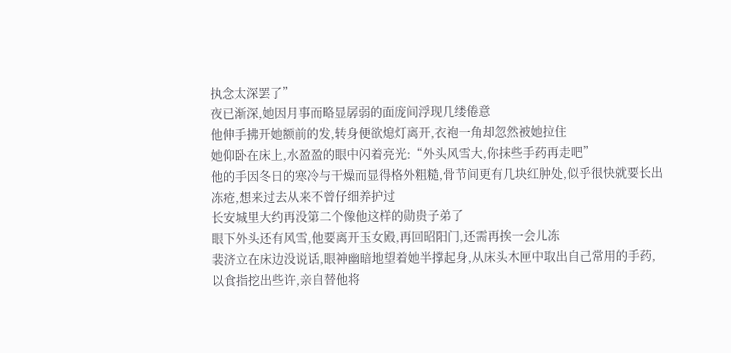执念太深罢了”
夜已渐深,她因月事而略显孱弱的面庞间浮现几缕倦意
他伸手拂开她额前的发,转身便欲熄灯离开,衣袍一角却忽然被她拉住
她仰卧在床上,水盈盈的眼中闪着亮光:“外头风雪大,你抹些手药再走吧”
他的手因冬日的寒冷与干燥而显得格外粗糙,骨节间更有几块红肿处,似乎很快就要长出冻疮,想来过去从来不曾仔细养护过
长安城里大约再没第二个像他这样的勋贵子弟了
眼下外头还有风雪,他要离开玉女殿,再回昭阳门,还需再挨一会儿冻
裴济立在床边没说话,眼神幽暗地望着她半撑起身,从床头木匣中取出自己常用的手药,以食指挖出些许,亲自替他将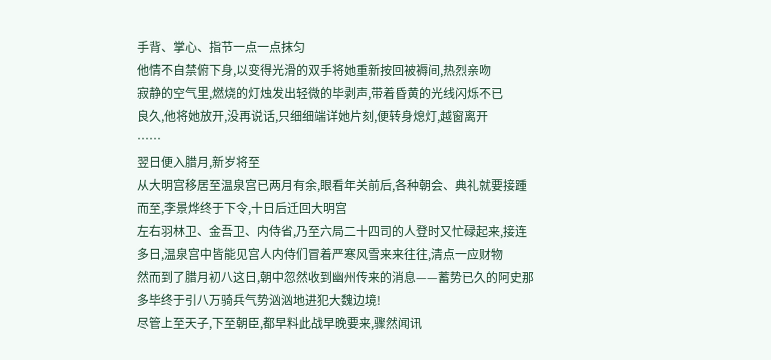手背、掌心、指节一点一点抹匀
他情不自禁俯下身,以变得光滑的双手将她重新按回被褥间,热烈亲吻
寂静的空气里,燃烧的灯烛发出轻微的毕剥声,带着昏黄的光线闪烁不已
良久,他将她放开,没再说话,只细细端详她片刻,便转身熄灯,越窗离开
……
翌日便入腊月,新岁将至
从大明宫移居至温泉宫已两月有余,眼看年关前后,各种朝会、典礼就要接踵而至,李景烨终于下令,十日后迁回大明宫
左右羽林卫、金吾卫、内侍省,乃至六局二十四司的人登时又忙碌起来,接连多日,温泉宫中皆能见宫人内侍们冒着严寒风雪来来往往,清点一应财物
然而到了腊月初八这日,朝中忽然收到幽州传来的消息——蓄势已久的阿史那多毕终于引八万骑兵气势汹汹地进犯大魏边境!
尽管上至天子,下至朝臣,都早料此战早晚要来,骤然闻讯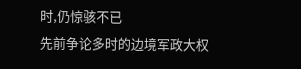时,仍惊骇不已
先前争论多时的边境军政大权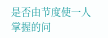是否由节度使一人掌握的问